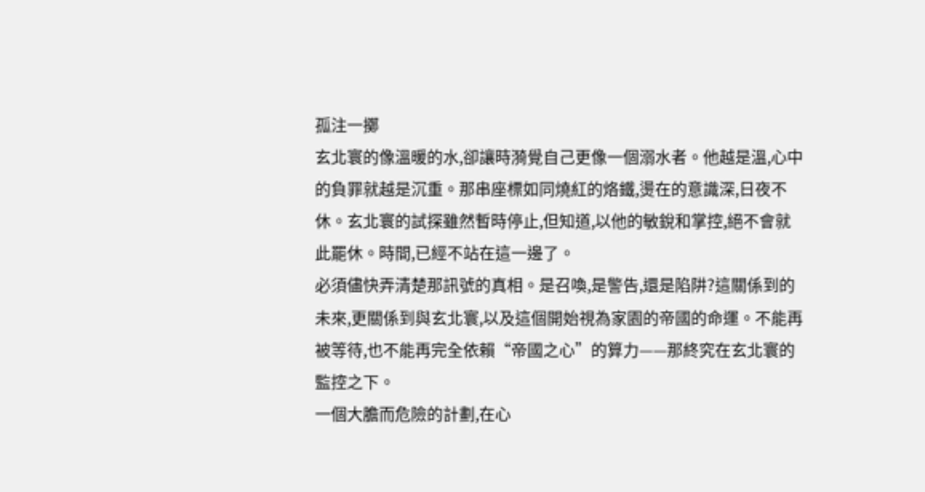孤注一擲
玄北寰的像溫暖的水,卻讓時漪覺自己更像一個溺水者。他越是溫,心中的負罪就越是沉重。那串座標如同燒紅的烙鐵,燙在的意識深,日夜不休。玄北寰的試探雖然暫時停止,但知道,以他的敏銳和掌控,絕不會就此罷休。時間,已經不站在這一邊了。
必須儘快弄清楚那訊號的真相。是召喚,是警告,還是陷阱?這關係到的未來,更關係到與玄北寰,以及這個開始視為家園的帝國的命運。不能再被等待,也不能再完全依賴“帝國之心”的算力——那終究在玄北寰的監控之下。
一個大膽而危險的計劃,在心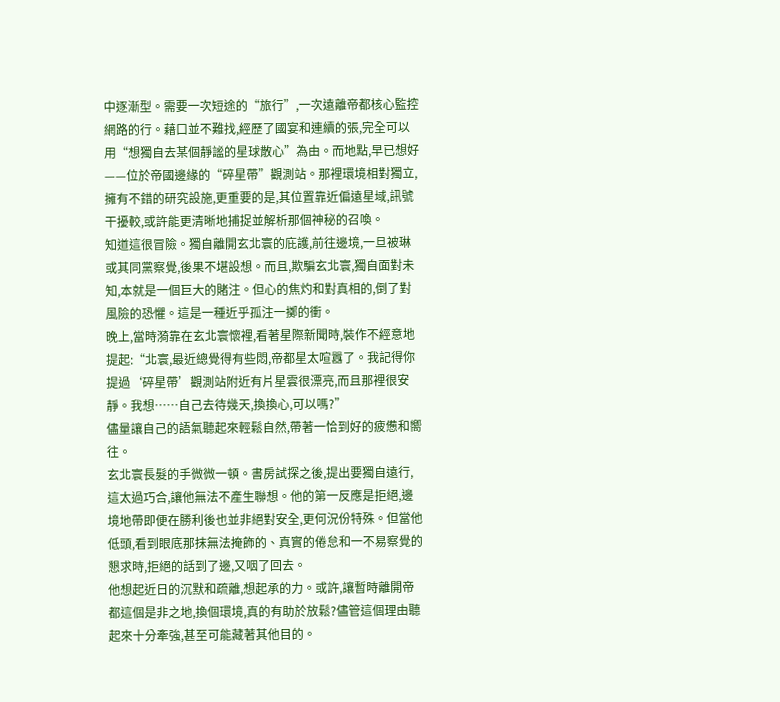中逐漸型。需要一次短途的“旅行”,一次遠離帝都核心監控網路的行。藉口並不難找,經歷了國宴和連續的張,完全可以用“想獨自去某個靜謐的星球散心”為由。而地點,早已想好——位於帝國邊緣的“碎星帶”觀測站。那裡環境相對獨立,擁有不錯的研究設施,更重要的是,其位置靠近偏遠星域,訊號干擾較,或許能更清晰地捕捉並解析那個神秘的召喚。
知道這很冒險。獨自離開玄北寰的庇護,前往邊境,一旦被琳或其同黨察覺,後果不堪設想。而且,欺騙玄北寰,獨自面對未知,本就是一個巨大的賭注。但心的焦灼和對真相的,倒了對風險的恐懼。這是一種近乎孤注一擲的衝。
晚上,當時漪靠在玄北寰懷裡,看著星際新聞時,裝作不經意地提起:“北寰,最近總覺得有些悶,帝都星太喧囂了。我記得你提過‘碎星帶’觀測站附近有片星雲很漂亮,而且那裡很安靜。我想……自己去待幾天,換換心,可以嗎?”
儘量讓自己的語氣聽起來輕鬆自然,帶著一恰到好的疲憊和嚮往。
玄北寰長髮的手微微一頓。書房試探之後,提出要獨自遠行,這太過巧合,讓他無法不產生聯想。他的第一反應是拒絕,邊境地帶即便在勝利後也並非絕對安全,更何況份特殊。但當他低頭,看到眼底那抹無法掩飾的、真實的倦怠和一不易察覺的懇求時,拒絕的話到了邊,又咽了回去。
他想起近日的沉默和疏離,想起承的力。或許,讓暫時離開帝都這個是非之地,換個環境,真的有助於放鬆?儘管這個理由聽起來十分牽強,甚至可能藏著其他目的。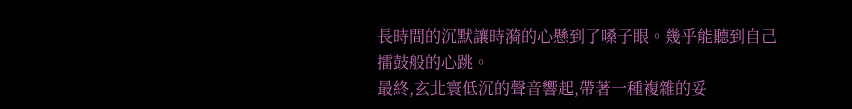長時間的沉默讓時漪的心懸到了嗓子眼。幾乎能聽到自己擂鼓般的心跳。
最終,玄北寰低沉的聲音響起,帶著一種複雜的妥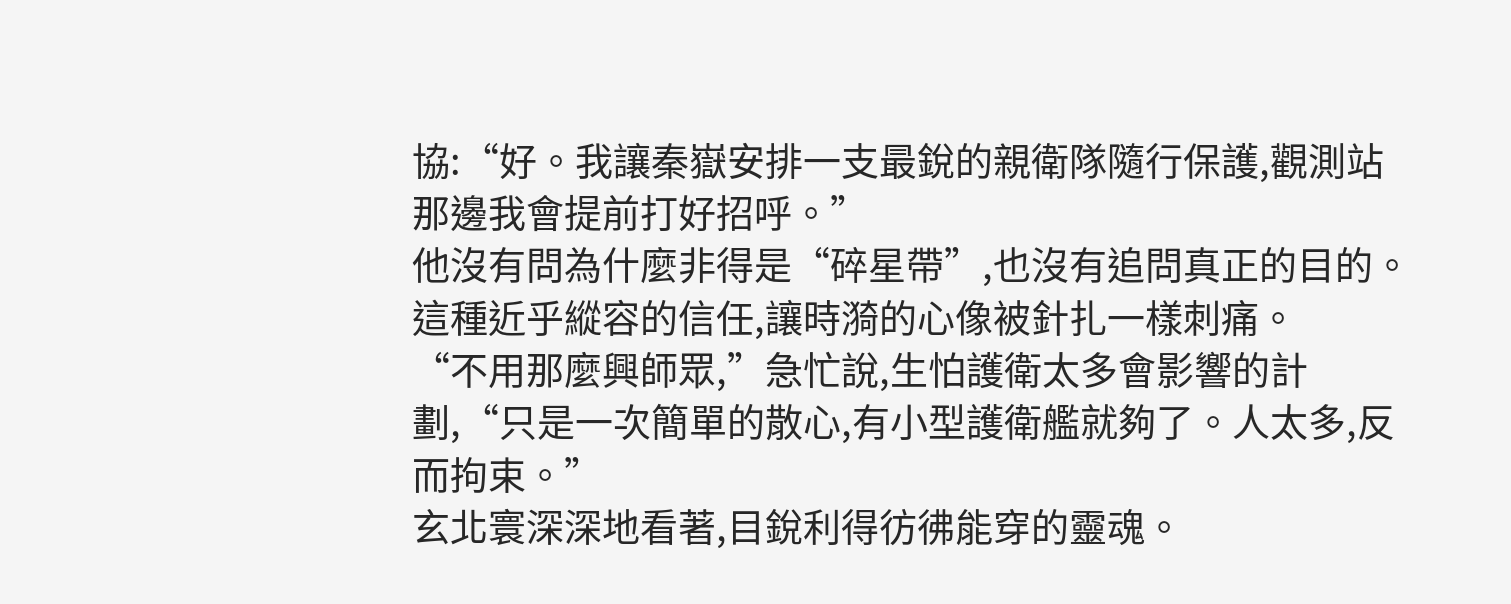協:“好。我讓秦嶽安排一支最銳的親衛隊隨行保護,觀測站那邊我會提前打好招呼。”
他沒有問為什麼非得是“碎星帶”,也沒有追問真正的目的。這種近乎縱容的信任,讓時漪的心像被針扎一樣刺痛。
“不用那麼興師眾,”急忙說,生怕護衛太多會影響的計劃,“只是一次簡單的散心,有小型護衛艦就夠了。人太多,反而拘束。”
玄北寰深深地看著,目銳利得彷彿能穿的靈魂。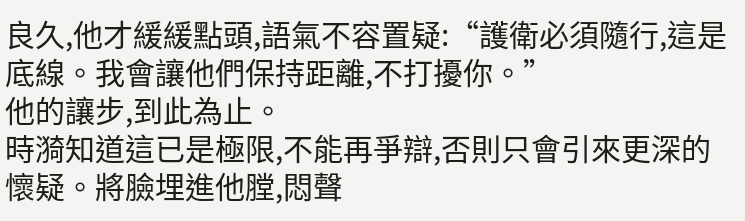良久,他才緩緩點頭,語氣不容置疑:“護衛必須隨行,這是底線。我會讓他們保持距離,不打擾你。”
他的讓步,到此為止。
時漪知道這已是極限,不能再爭辯,否則只會引來更深的懷疑。將臉埋進他膛,悶聲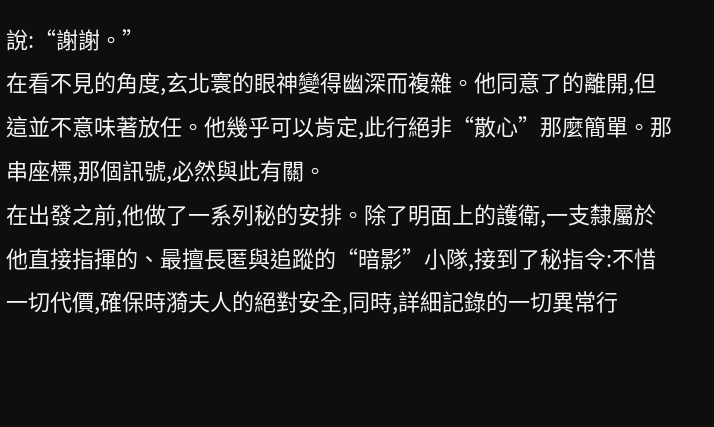說:“謝謝。”
在看不見的角度,玄北寰的眼神變得幽深而複雜。他同意了的離開,但這並不意味著放任。他幾乎可以肯定,此行絕非“散心”那麼簡單。那串座標,那個訊號,必然與此有關。
在出發之前,他做了一系列秘的安排。除了明面上的護衛,一支隸屬於他直接指揮的、最擅長匿與追蹤的“暗影”小隊,接到了秘指令:不惜一切代價,確保時漪夫人的絕對安全,同時,詳細記錄的一切異常行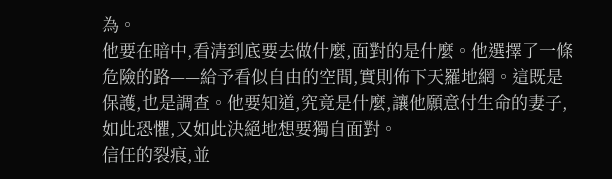為。
他要在暗中,看清到底要去做什麼,面對的是什麼。他選擇了一條危險的路——給予看似自由的空間,實則佈下天羅地網。這既是保護,也是調查。他要知道,究竟是什麼,讓他願意付生命的妻子,如此恐懼,又如此決絕地想要獨自面對。
信任的裂痕,並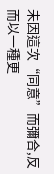未因這次“同意”而彌合,反而以一種更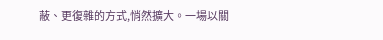蔽、更復雜的方式,悄然擴大。一場以關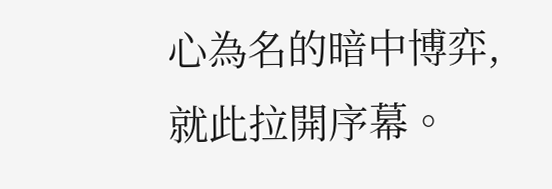心為名的暗中博弈,就此拉開序幕。